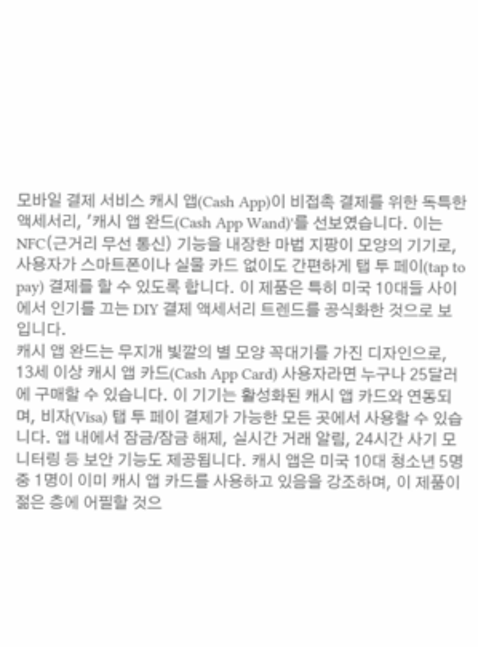모바일 결제 서비스 캐시 앱(Cash App)이 비접촉 결제를 위한 독특한 액세서리, '캐시 앱 완드(Cash App Wand)'를 선보였습니다. 이는 NFC(근거리 무선 통신) 기능을 내장한 마법 지팡이 모양의 기기로, 사용자가 스마트폰이나 실물 카드 없이도 간편하게 탭 투 페이(tap to pay) 결제를 할 수 있도록 합니다. 이 제품은 특히 미국 10대들 사이에서 인기를 끄는 DIY 결제 액세서리 트렌드를 공식화한 것으로 보입니다.
캐시 앱 완드는 무지개 빛깔의 별 모양 꼭대기를 가진 디자인으로, 13세 이상 캐시 앱 카드(Cash App Card) 사용자라면 누구나 25달러에 구매할 수 있습니다. 이 기기는 활성화된 캐시 앱 카드와 연동되며, 비자(Visa) 탭 투 페이 결제가 가능한 모든 곳에서 사용할 수 있습니다. 앱 내에서 잠금/잠금 해제, 실시간 거래 알림, 24시간 사기 모니터링 등 보안 기능도 제공됩니다. 캐시 앱은 미국 10대 청소년 5명 중 1명이 이미 캐시 앱 카드를 사용하고 있음을 강조하며, 이 제품이 젊은 층에 어필할 것으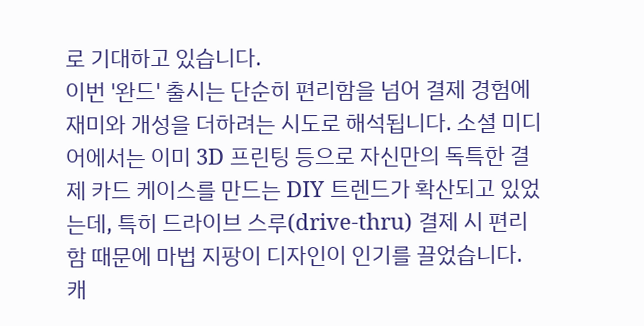로 기대하고 있습니다.
이번 '완드' 출시는 단순히 편리함을 넘어 결제 경험에 재미와 개성을 더하려는 시도로 해석됩니다. 소셜 미디어에서는 이미 3D 프린팅 등으로 자신만의 독특한 결제 카드 케이스를 만드는 DIY 트렌드가 확산되고 있었는데, 특히 드라이브 스루(drive-thru) 결제 시 편리함 때문에 마법 지팡이 디자인이 인기를 끌었습니다. 캐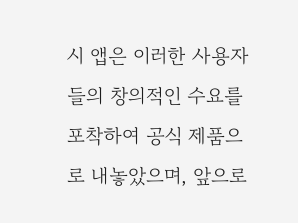시 앱은 이러한 사용자들의 창의적인 수요를 포착하여 공식 제품으로 내놓았으며, 앞으로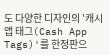도 다양한 디자인의 '캐시 앱 태그(Cash App Tags)'를 한정판으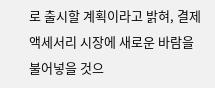로 출시할 계획이라고 밝혀, 결제 액세서리 시장에 새로운 바람을 불어넣을 것으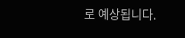로 예상됩니다.